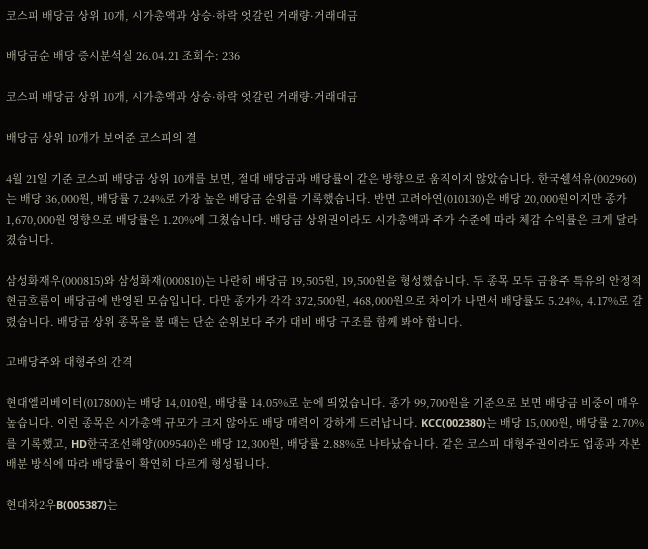코스피 배당금 상위 10개, 시가총액과 상승·하락 엇갈린 거래량·거래대금

배당금순 배당 증시분석실 26.04.21 조회수: 236

코스피 배당금 상위 10개, 시가총액과 상승·하락 엇갈린 거래량·거래대금

배당금 상위 10개가 보여준 코스피의 결

4월 21일 기준 코스피 배당금 상위 10개를 보면, 절대 배당금과 배당률이 같은 방향으로 움직이지 않았습니다. 한국쉘석유(002960)는 배당 36,000원, 배당률 7.24%로 가장 높은 배당금 순위를 기록했습니다. 반면 고려아연(010130)은 배당 20,000원이지만 종가 1,670,000원 영향으로 배당률은 1.20%에 그쳤습니다. 배당금 상위권이라도 시가총액과 주가 수준에 따라 체감 수익률은 크게 달라졌습니다.

삼성화재우(000815)와 삼성화재(000810)는 나란히 배당금 19,505원, 19,500원을 형성했습니다. 두 종목 모두 금융주 특유의 안정적 현금흐름이 배당금에 반영된 모습입니다. 다만 종가가 각각 372,500원, 468,000원으로 차이가 나면서 배당률도 5.24%, 4.17%로 갈렸습니다. 배당금 상위 종목을 볼 때는 단순 순위보다 주가 대비 배당 구조를 함께 봐야 합니다.

고배당주와 대형주의 간격

현대엘리베이터(017800)는 배당 14,010원, 배당률 14.05%로 눈에 띄었습니다. 종가 99,700원을 기준으로 보면 배당금 비중이 매우 높습니다. 이런 종목은 시가총액 규모가 크지 않아도 배당 매력이 강하게 드러납니다. KCC(002380)는 배당 15,000원, 배당률 2.70%를 기록했고, HD한국조선해양(009540)은 배당 12,300원, 배당률 2.88%로 나타났습니다. 같은 코스피 대형주권이라도 업종과 자본 배분 방식에 따라 배당률이 확연히 다르게 형성됩니다.

현대차2우B(005387)는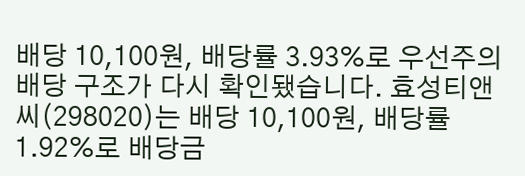배당 10,100원, 배당률 3.93%로 우선주의 배당 구조가 다시 확인됐습니다. 효성티앤씨(298020)는 배당 10,100원, 배당률 1.92%로 배당금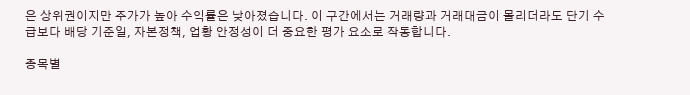은 상위권이지만 주가가 높아 수익률은 낮아졌습니다. 이 구간에서는 거래량과 거래대금이 몰리더라도 단기 수급보다 배당 기준일, 자본정책, 업황 안정성이 더 중요한 평가 요소로 작동합니다.

종목별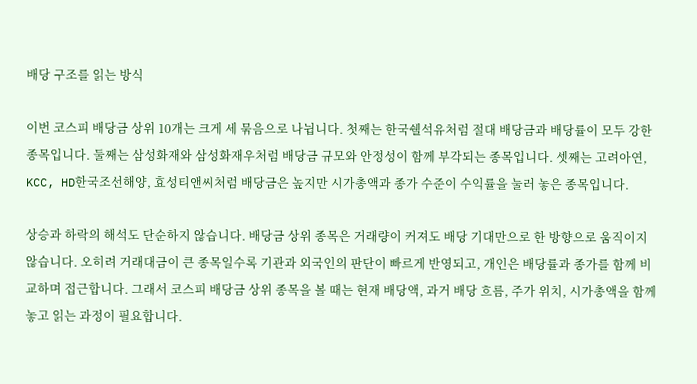배당 구조를 읽는 방식

이번 코스피 배당금 상위 10개는 크게 세 묶음으로 나뉩니다. 첫째는 한국쉘석유처럼 절대 배당금과 배당률이 모두 강한 종목입니다. 둘째는 삼성화재와 삼성화재우처럼 배당금 규모와 안정성이 함께 부각되는 종목입니다. 셋째는 고려아연, KCC, HD한국조선해양, 효성티앤씨처럼 배당금은 높지만 시가총액과 종가 수준이 수익률을 눌러 놓은 종목입니다.

상승과 하락의 해석도 단순하지 않습니다. 배당금 상위 종목은 거래량이 커져도 배당 기대만으로 한 방향으로 움직이지 않습니다. 오히려 거래대금이 큰 종목일수록 기관과 외국인의 판단이 빠르게 반영되고, 개인은 배당률과 종가를 함께 비교하며 접근합니다. 그래서 코스피 배당금 상위 종목을 볼 때는 현재 배당액, 과거 배당 흐름, 주가 위치, 시가총액을 함께 놓고 읽는 과정이 필요합니다.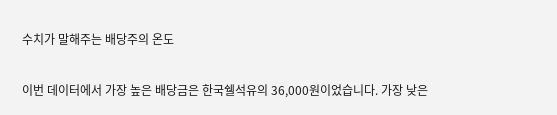수치가 말해주는 배당주의 온도

이번 데이터에서 가장 높은 배당금은 한국쉘석유의 36,000원이었습니다. 가장 낮은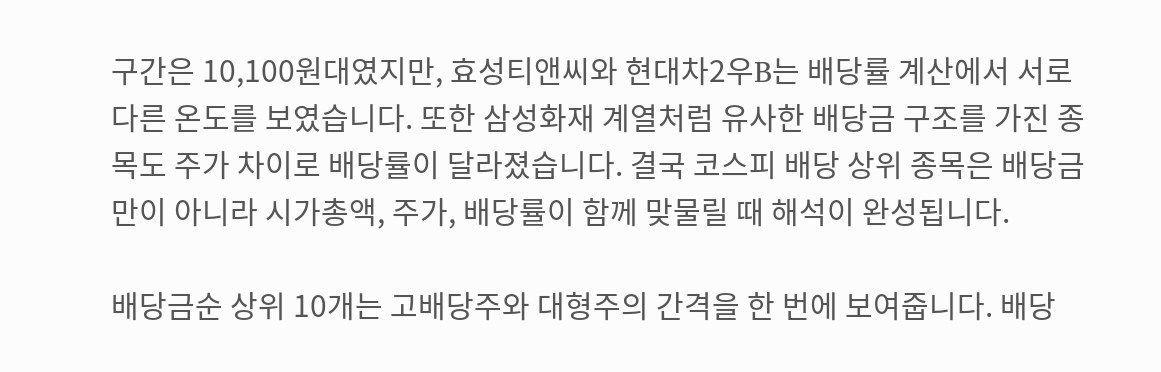구간은 10,100원대였지만, 효성티앤씨와 현대차2우B는 배당률 계산에서 서로 다른 온도를 보였습니다. 또한 삼성화재 계열처럼 유사한 배당금 구조를 가진 종목도 주가 차이로 배당률이 달라졌습니다. 결국 코스피 배당 상위 종목은 배당금만이 아니라 시가총액, 주가, 배당률이 함께 맞물릴 때 해석이 완성됩니다.

배당금순 상위 10개는 고배당주와 대형주의 간격을 한 번에 보여줍니다. 배당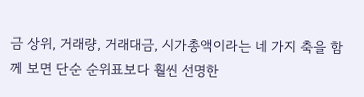금 상위, 거래량, 거래대금, 시가총액이라는 네 가지 축을 함께 보면 단순 순위표보다 훨씬 선명한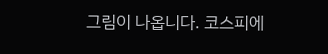그림이 나옵니다. 코스피에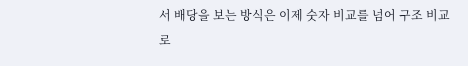서 배당을 보는 방식은 이제 숫자 비교를 넘어 구조 비교로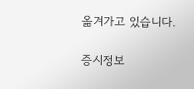옮겨가고 있습니다.

증시정보